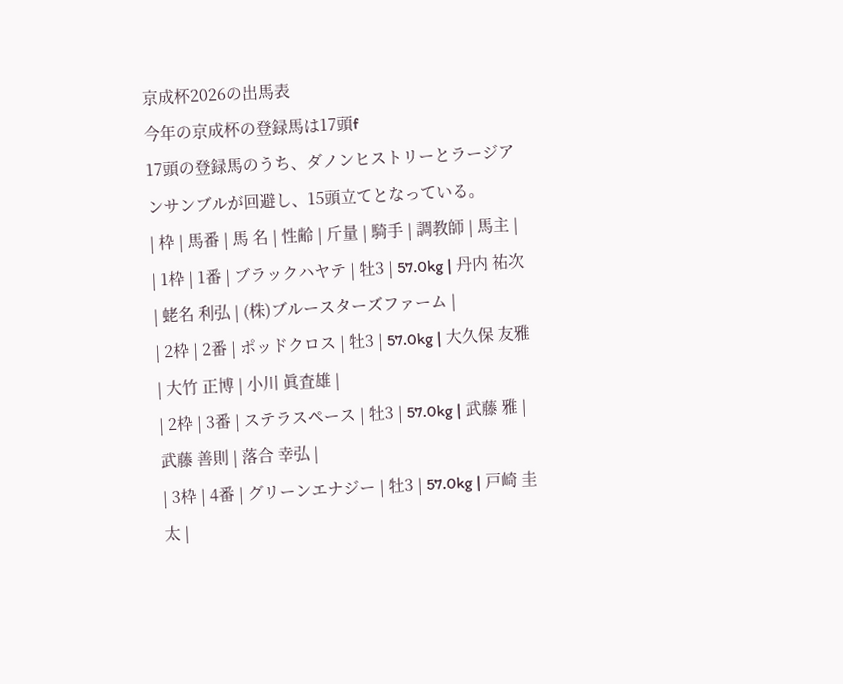京成杯2026の出馬表
今年の京成杯の登録馬は17頭f
17頭の登録馬のうち、ダノンヒストリーとラージアンサンブルが回避し、15頭立てとなっている。
| 枠 | 馬番 | 馬 名 | 性齢 | 斤量 | 騎手 | 調教師 | 馬主 |
| 1枠 | 1番 | ブラックハヤテ | 牡3 | 57.0kg | 丹内 祐次 | 蛯名 利弘 | (株)ブルースターズファーム |
| 2枠 | 2番 | ポッドクロス | 牡3 | 57.0kg | 大久保 友雅 | 大竹 正博 | 小川 眞査雄 |
| 2枠 | 3番 | ステラスペース | 牡3 | 57.0kg | 武藤 雅 | 武藤 善則 | 落合 幸弘 |
| 3枠 | 4番 | グリーンエナジー | 牡3 | 57.0kg | 戸崎 圭太 |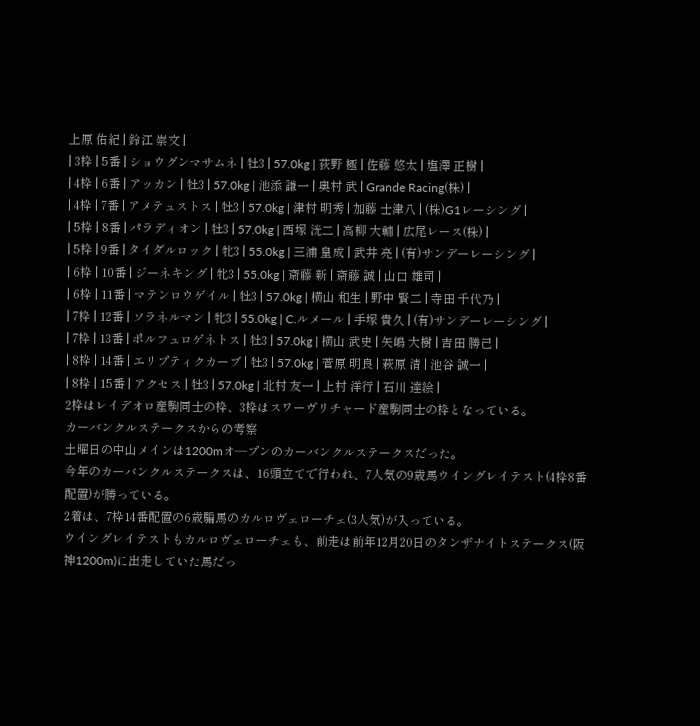上原 佑紀 | 鈴江 崇文 |
| 3枠 | 5番 | ショウグンマサムネ | 牡3 | 57.0kg | 荻野 極 | 佐藤 悠太 | 塩澤 正樹 |
| 4枠 | 6番 | アッカン | 牡3 | 57.0kg | 池添 謙一 | 奥村 武 | Grande Racing(株) |
| 4枠 | 7番 | アメテュストス | 牡3 | 57.0kg | 津村 明秀 | 加藤 士津八 | (株)G1レーシング |
| 5枠 | 8番 | パラディオン | 牡3 | 57.0kg | 西塚 洸二 | 高柳 大輔 | 広尾レース(株) |
| 5枠 | 9番 | タイダルロック | 牝3 | 55.0kg | 三浦 皇成 | 武井 亮 | (有)サンデーレーシング |
| 6枠 | 10番 | ジーネキング | 牝3 | 55.0kg | 斎藤 新 | 斎藤 誠 | 山口 雄司 |
| 6枠 | 11番 | マテンロウゲイル | 牡3 | 57.0kg | 横山 和生 | 野中 賢二 | 寺田 千代乃 |
| 7枠 | 12番 | ソラネルマン | 牝3 | 55.0kg | C.ルメール | 手塚 貴久 | (有)サンデーレーシング |
| 7枠 | 13番 | ポルフュロゲネトス | 牡3 | 57.0kg | 横山 武史 | 矢嶋 大樹 | 吉田 勝己 |
| 8枠 | 14番 | エリプティクカーブ | 牡3 | 57.0kg | 菅原 明良 | 萩原 清 | 池谷 誠一 |
| 8枠 | 15番 | アクセス | 牡3 | 57.0kg | 北村 友一 | 上村 洋行 | 石川 達絵 |
2枠はレイデオロ産駒同士の枠、3枠はスワーヴリチャード産駒同士の枠となっている。
カーバンクルステークスからの考察
土曜日の中山メインは1200mオ―プンのカーバンクルステークスだった。
今年のカーバンクルステークスは、16頭立てで行われ、7人気の9歳馬ウイングレイテスト(4枠8番配置)が勝っている。
2着は、7枠14番配置の6歳騙馬のカルロヴェローチェ(3人気)が入っている。
ウイングレイテストもカルロヴェローチェも、前走は前年12月20日のタンザナイトステークス(阪神1200m)に出走していた馬だっ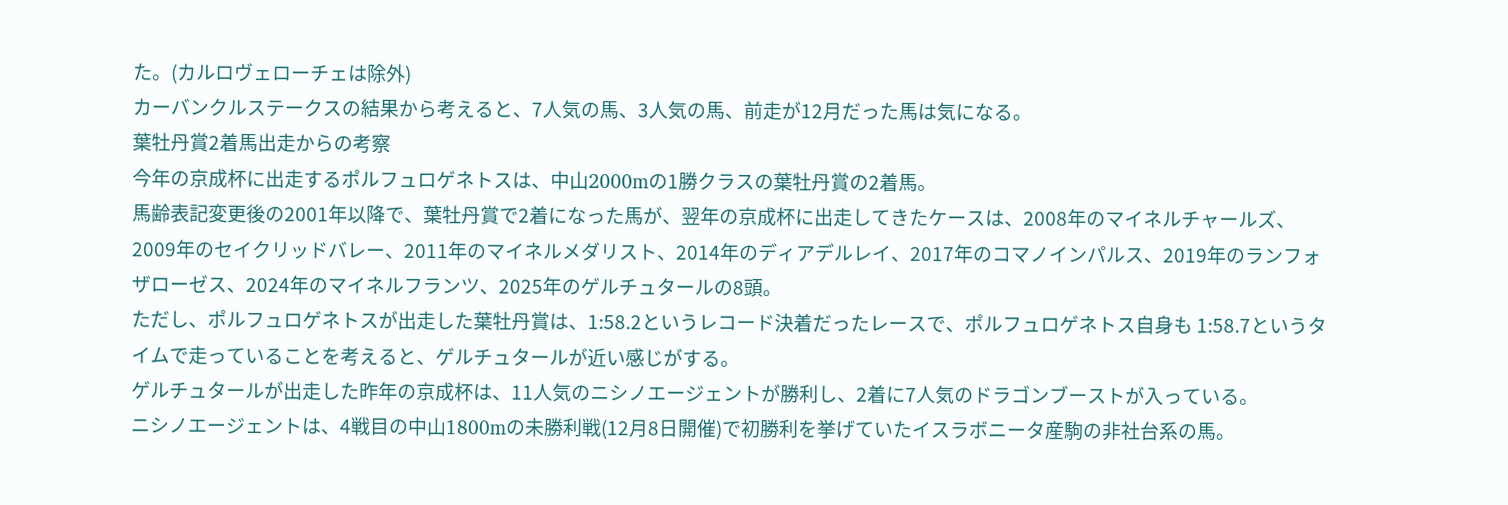た。(カルロヴェローチェは除外)
カーバンクルステークスの結果から考えると、7人気の馬、3人気の馬、前走が12月だった馬は気になる。
葉牡丹賞2着馬出走からの考察
今年の京成杯に出走するポルフュロゲネトスは、中山2000mの1勝クラスの葉牡丹賞の2着馬。
馬齢表記変更後の2001年以降で、葉牡丹賞で2着になった馬が、翌年の京成杯に出走してきたケースは、2008年のマイネルチャールズ、2009年のセイクリッドバレー、2011年のマイネルメダリスト、2014年のディアデルレイ、2017年のコマノインパルス、2019年のランフォザローゼス、2024年のマイネルフランツ、2025年のゲルチュタールの8頭。
ただし、ポルフュロゲネトスが出走した葉牡丹賞は、1:58.2というレコード決着だったレースで、ポルフュロゲネトス自身も 1:58.7というタイムで走っていることを考えると、ゲルチュタールが近い感じがする。
ゲルチュタールが出走した昨年の京成杯は、11人気のニシノエージェントが勝利し、2着に7人気のドラゴンブーストが入っている。
ニシノエージェントは、4戦目の中山1800mの未勝利戦(12月8日開催)で初勝利を挙げていたイスラボニータ産駒の非社台系の馬。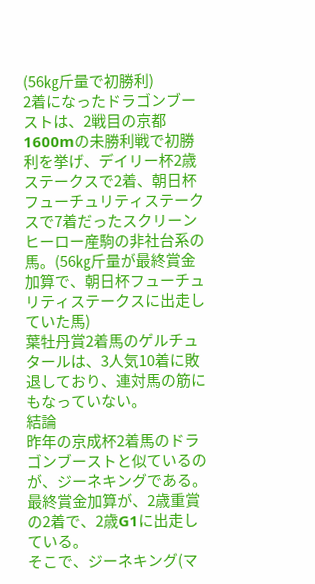(56㎏斤量で初勝利)
2着になったドラゴンブーストは、2戦目の京都1600mの未勝利戦で初勝利を挙げ、デイリー杯2歳ステークスで2着、朝日杯フューチュリティステークスで7着だったスクリーンヒーロー産駒の非社台系の馬。(56㎏斤量が最終賞金加算で、朝日杯フューチュリティステークスに出走していた馬)
葉牡丹賞2着馬のゲルチュタールは、3人気10着に敗退しており、連対馬の筋にもなっていない。
結論
昨年の京成杯2着馬のドラゴンブーストと似ているのが、ジーネキングである。
最終賞金加算が、2歳重賞の2着で、2歳G1に出走している。
そこで、ジーネキング(マ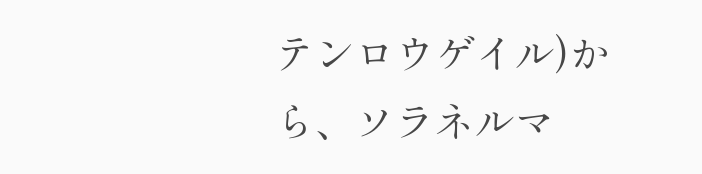テンロウゲイル)から、ソラネルマ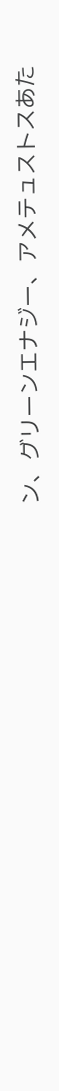ン、グリーンエナジー、アメテュストスあた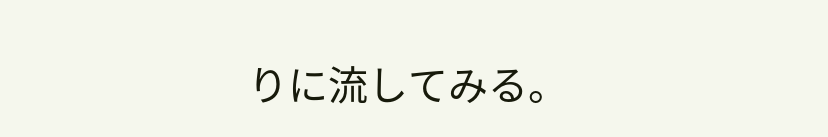りに流してみる。